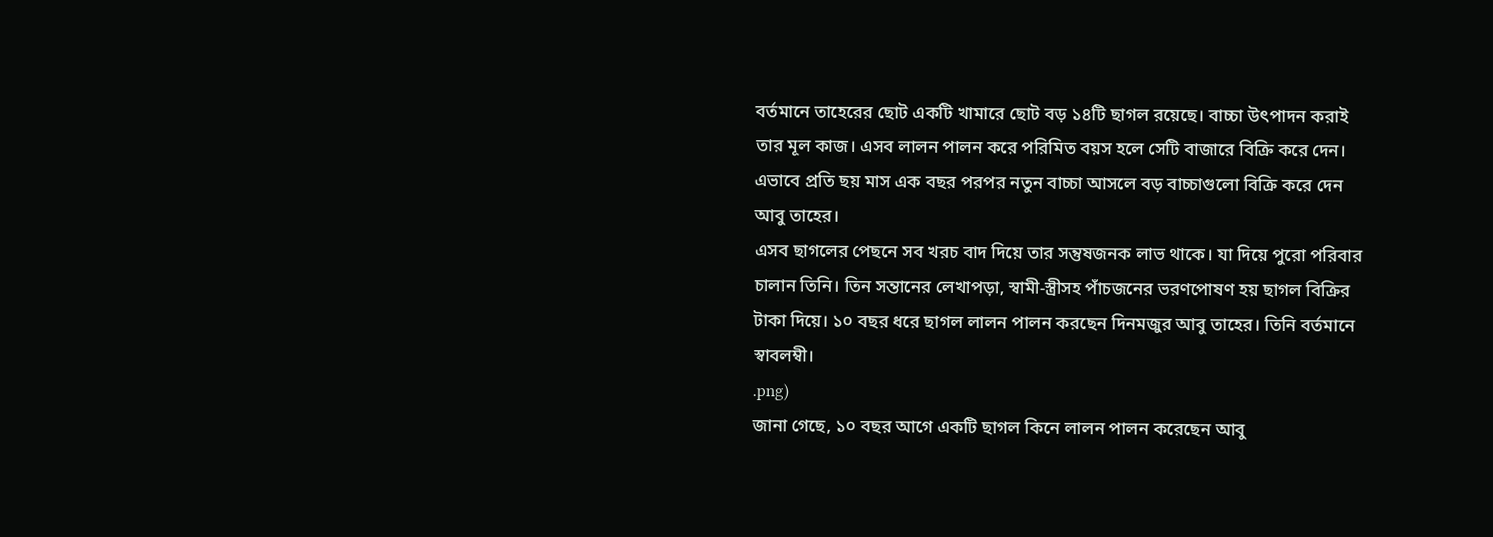বর্তমানে তাহেরের ছোট একটি খামারে ছোট বড় ১৪টি ছাগল রয়েছে। বাচ্চা উৎপাদন করাই তার মূল কাজ। এসব লালন পালন করে পরিমিত বয়স হলে সেটি বাজারে বিক্রি করে দেন। এভাবে প্রতি ছয় মাস এক বছর পরপর নতুন বাচ্চা আসলে বড় বাচ্চাগুলো বিক্রি করে দেন আবু তাহের।
এসব ছাগলের পেছনে সব খরচ বাদ দিয়ে তার সন্তুষজনক লাভ থাকে। যা দিয়ে পুরো পরিবার চালান তিনি। তিন সন্তানের লেখাপড়া, স্বামী-স্ত্রীসহ পাঁচজনের ভরণপোষণ হয় ছাগল বিক্রির টাকা দিয়ে। ১০ বছর ধরে ছাগল লালন পালন করছেন দিনমজুর আবু তাহের। তিনি বর্তমানে স্বাবলম্বী।
.png)
জানা গেছে, ১০ বছর আগে একটি ছাগল কিনে লালন পালন করেছেন আবু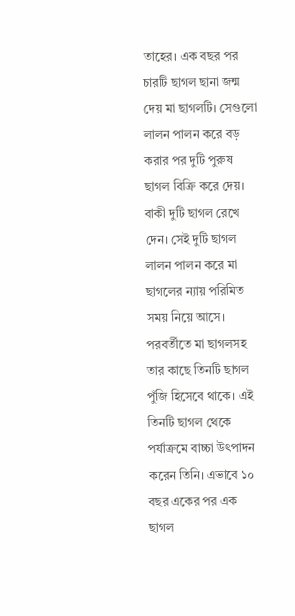তাহের। এক বছর পর চারটি ছাগল ছানা জন্ম দেয় মা ছাগলটি। সেগুলো লালন পালন করে বড় করার পর দুটি পুরুষ ছাগল বিক্রি করে দেয়। বাকী দুটি ছাগল রেখে দেন। সেই দুটি ছাগল লালন পালন করে মা ছাগলের ন্যায় পরিমিত সময় নিয়ে আসে। পরবর্তীতে মা ছাগলসহ তার কাছে তিনটি ছাগল পুঁজি হিসেবে থাকে। এই তিনটি ছাগল থেকে পর্যাক্রমে বাচ্চা উৎপাদন করেন তিনি। এভাবে ১০ বছর একের পর এক ছাগল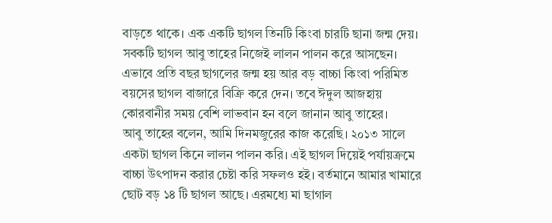বাড়তে থাকে। এক একটি ছাগল তিনটি কিংবা চারটি ছানা জন্ম দেয়। সবকটি ছাগল আবু তাহের নিজেই লালন পালন করে আসছেন।
এভাবে প্রতি বছর ছাগলের জন্ম হয় আর বড় বাচ্চা কিংবা পরিমিত বয়সের ছাগল বাজারে বিক্রি করে দেন। তবে ঈদুল আজহায় কোরবানীর সময় বেশি লাভবান হন বলে জানান আবু তাহের।
আবু তাহের বলেন, আমি দিনমজুরের কাজ করেছি। ২০১৩ সালে একটা ছাগল কিনে লালন পালন করি। এই ছাগল দিয়েই পর্যায়ক্রমে বাচ্চা উৎপাদন করার চেষ্টা করি সফলও হই। বর্তমানে আমার খামারে ছোট বড় ১৪ টি ছাগল আছে। এরমধ্যে মা ছাগাল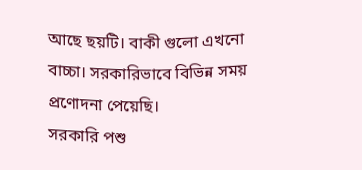আছে ছয়টি। বাকী গুলো এখনো বাচ্চা। সরকারিভাবে বিভিন্ন সময় প্রণোদনা পেয়েছি।
সরকারি পশু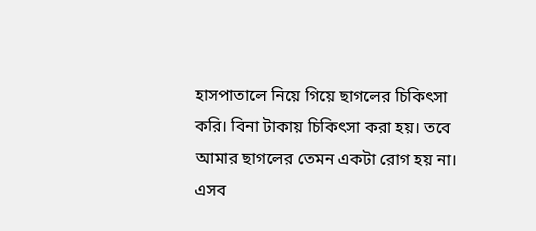হাসপাতালে নিয়ে গিয়ে ছাগলের চিকিৎসা করি। বিনা টাকায় চিকিৎসা করা হয়। তবে আমার ছাগলের তেমন একটা রোগ হয় না। এসব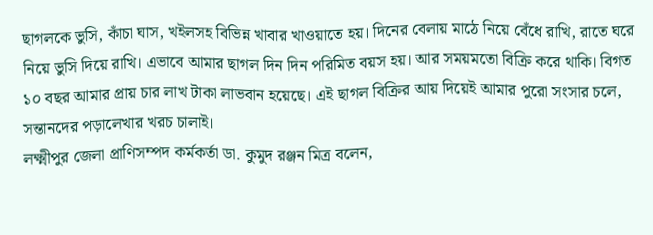ছাগলকে ভুসি, কাঁচা ঘাস, খইলসহ বিভিন্ন খাবার খাওয়াতে হয়। দিনের বেলায় মাঠে নিয়ে বেঁধে রাখি, রাতে ঘরে নিয়ে ভুসি দিয়ে রাখি। এভাবে আমার ছাগল দিন দিন পরিমিত বয়স হয়। আর সময়মতো বিক্রি করে থাকি। বিগত ১০ বছর আমার প্রায় চার লাখ টাকা লাভবান হয়েছে। এই ছাগল বিক্রির আয় দিয়েই আমার পুরো সংসার চলে, সন্তানদের পড়ালেখার খরচ চালাই।
লক্ষ্মীপুর জেলা প্রাণিসম্পদ কর্মকর্তা ডা. কুমুদ রঞ্জন মিত্র বলেন,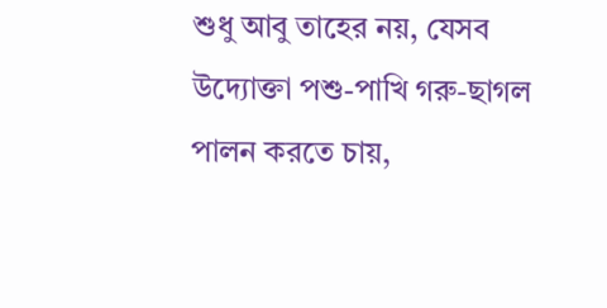শুধু আবু তাহের নয়, যেসব উদ্যোক্তা পশু-পাখি গরু-ছাগল পালন করতে চায়,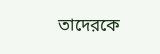তাদেরকে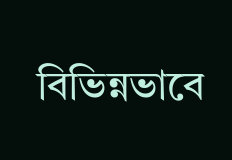বিভিন্নভাবে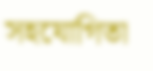সহযোগিতা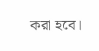করা হবে।